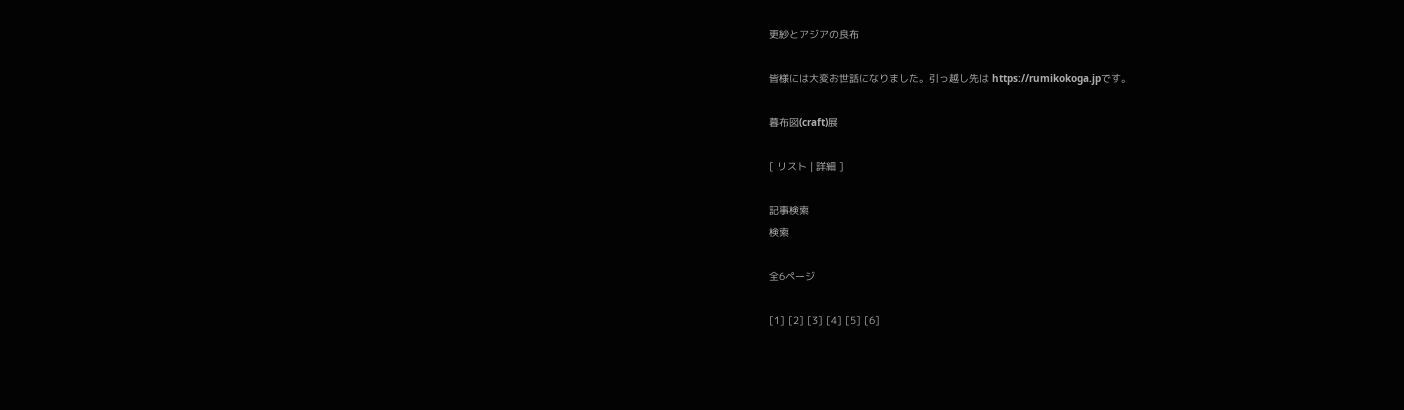更紗とアジアの良布

皆様には大変お世話になりました。引っ越し先は https://rumikokoga.jpです。

暮布図(craft)展

[ リスト | 詳細 ]

記事検索
検索

全6ページ

[1] [2] [3] [4] [5] [6]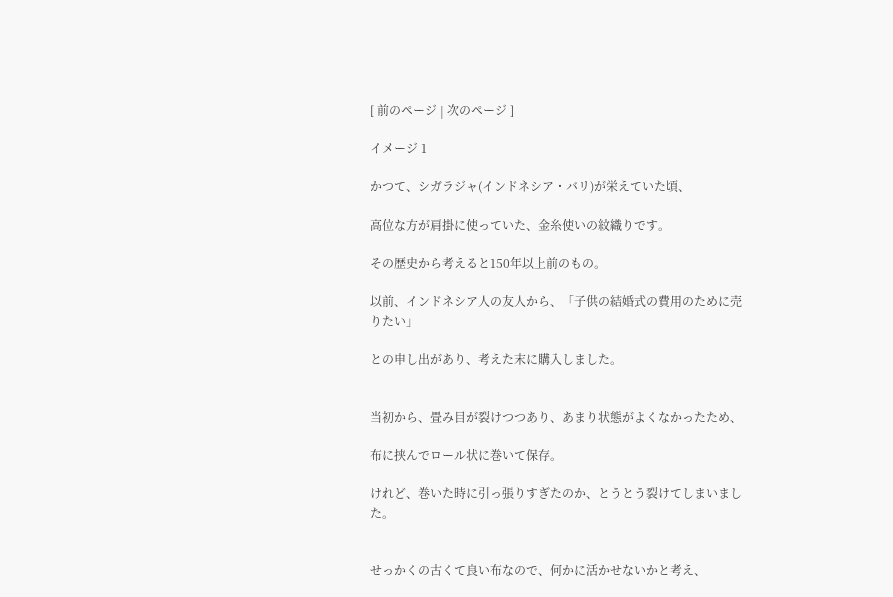[ 前のページ | 次のページ ]

イメージ 1

かつて、シガラジャ(インドネシア・バリ)が栄えていた頃、

高位な方が肩掛に使っていた、金糸使いの紋織りです。

その歴史から考えると150年以上前のもの。

以前、インドネシア人の友人から、「子供の結婚式の費用のために売りたい」

との申し出があり、考えた末に購入しました。


当初から、畳み目が裂けつつあり、あまり状態がよくなかったため、

布に挟んでロール状に巻いて保存。

けれど、巻いた時に引っ張りすぎたのか、とうとう裂けてしまいました。


せっかくの古くて良い布なので、何かに活かせないかと考え、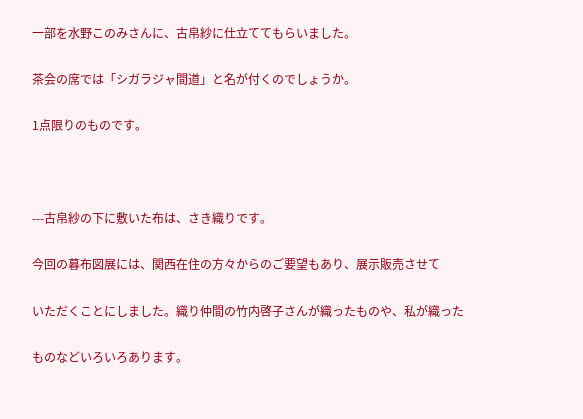一部を水野このみさんに、古帛紗に仕立ててもらいました。

茶会の席では「シガラジャ間道」と名が付くのでしょうか。

1点限りのものです。



---古帛紗の下に敷いた布は、さき織りです。

今回の暮布図展には、関西在住の方々からのご要望もあり、展示販売させて

いただくことにしました。織り仲間の竹内啓子さんが織ったものや、私が織った

ものなどいろいろあります。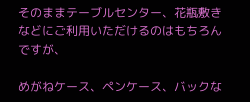そのままテーブルセンター、花瓶敷きなどにご利用いただけるのはもちろんですが、

めがねケース、ペンケース、バックな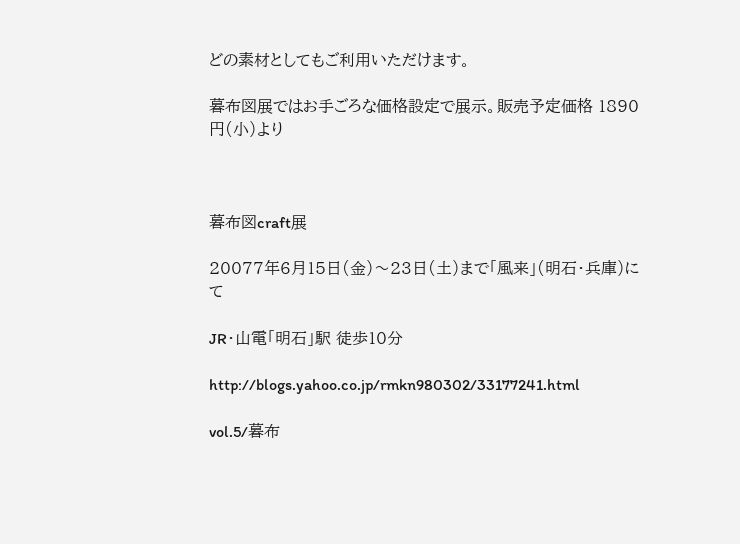どの素材としてもご利用いただけます。

暮布図展ではお手ごろな価格設定で展示。販売予定価格 1890円(小)より



暮布図craft展

20077年6月15日(金)〜23日(土)まで「風来」(明石・兵庫)にて

JR・山電「明石」駅 徒歩10分

http://blogs.yahoo.co.jp/rmkn980302/33177241.html

vol.5/暮布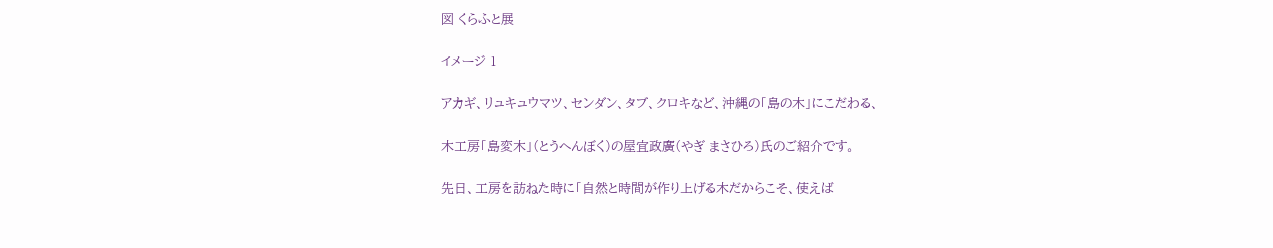図 くらふと展

イメージ 1

アカギ、リュキュウマツ、センダン、タブ、クロキなど、沖縄の「島の木」にこだわる、

木工房「島変木」(とうへんぼく)の屋宜政廣(やぎ まさひろ)氏のご紹介です。

先日、工房を訪ねた時に「自然と時間が作り上げる木だからこそ、使えば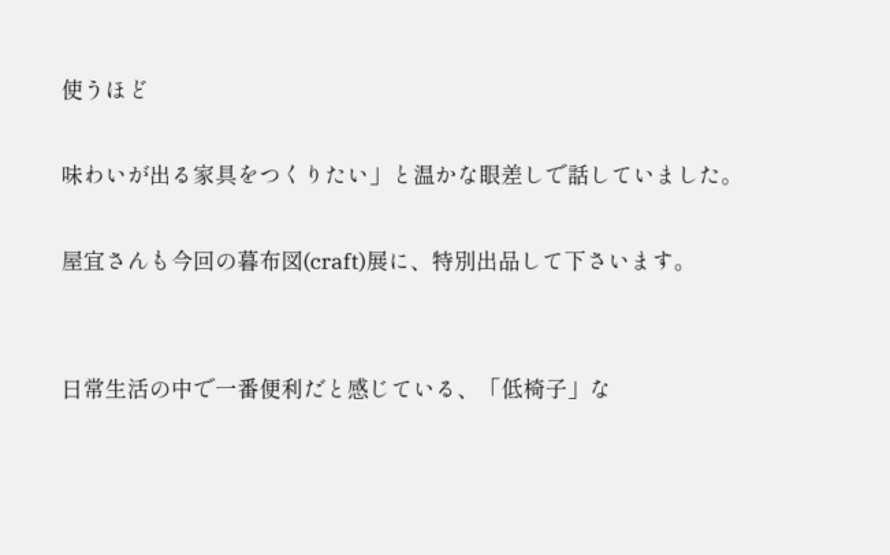使うほど

味わいが出る家具をつくりたい」と温かな眼差しで話していました。

屋宜さんも今回の暮布図(craft)展に、特別出品して下さいます。


日常生活の中で一番便利だと感じている、「低椅子」な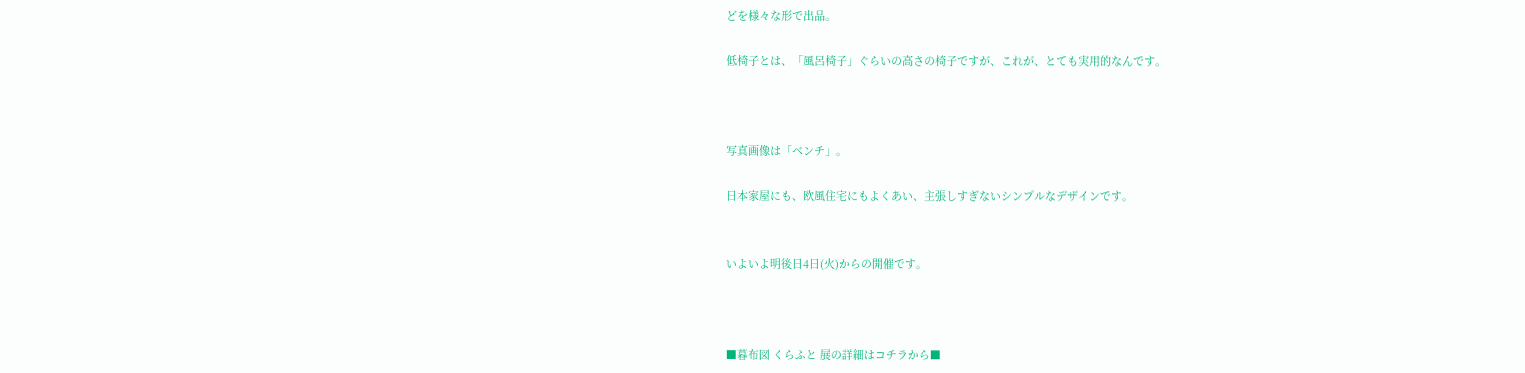どを様々な形で出品。

低椅子とは、「風呂椅子」ぐらいの高さの椅子ですが、これが、とても実用的なんです。



写真画像は「ベンチ」。

日本家屋にも、欧風住宅にもよくあい、主張しすぎないシンプルなデザインです。


いよいよ明後日4日(火)からの開催です。



■暮布図 くらふと 展の詳細はコチラから■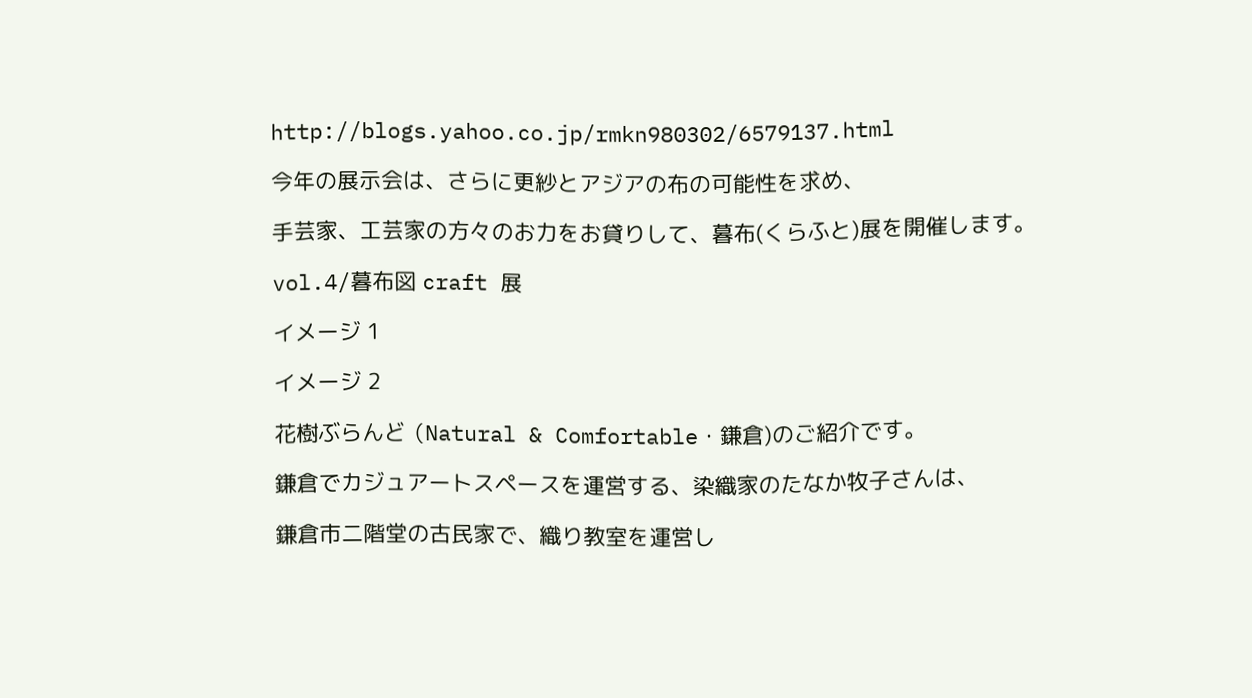http://blogs.yahoo.co.jp/rmkn980302/6579137.html

今年の展示会は、さらに更紗とアジアの布の可能性を求め、

手芸家、工芸家の方々のお力をお貸りして、暮布(くらふと)展を開催します。

vol.4/暮布図 craft 展

イメージ 1

イメージ 2

花樹ぶらんど (Natural & Comfortable・鎌倉)のご紹介です。

鎌倉でカジュアートスペースを運営する、染織家のたなか牧子さんは、

鎌倉市二階堂の古民家で、織り教室を運営し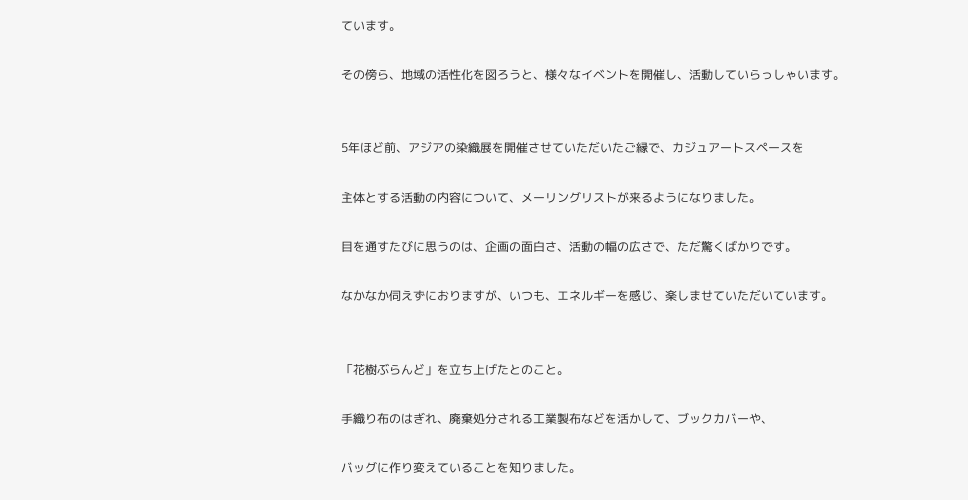ています。

その傍ら、地域の活性化を図ろうと、様々なイベントを開催し、活動していらっしゃいます。


5年ほど前、アジアの染織展を開催させていただいたご縁で、カジュアートスペースを

主体とする活動の内容について、メーリングリストが来るようになりました。

目を通すたびに思うのは、企画の面白さ、活動の幅の広さで、ただ驚くばかりです。

なかなか伺えずにおりますが、いつも、エネルギーを感じ、楽しませていただいています。


「花樹ぶらんど」を立ち上げたとのこと。

手織り布のはぎれ、廃棄処分される工業製布などを活かして、ブックカバーや、

バッグに作り変えていることを知りました。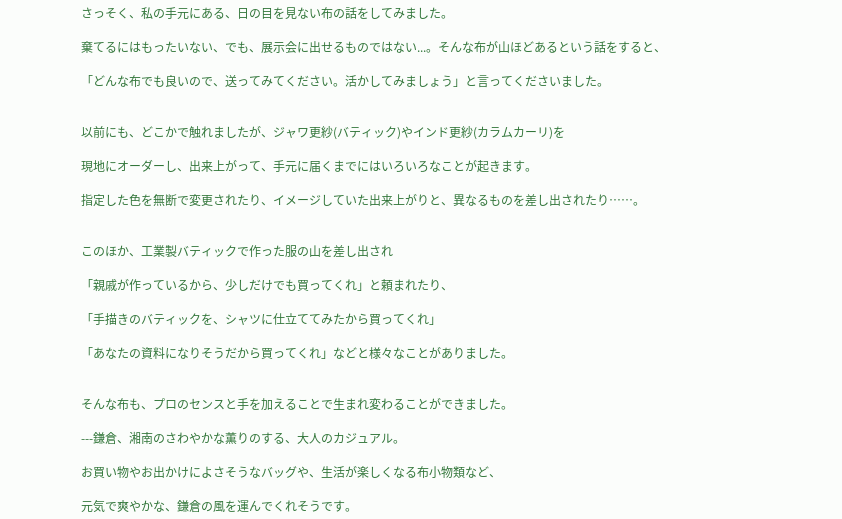さっそく、私の手元にある、日の目を見ない布の話をしてみました。

棄てるにはもったいない、でも、展示会に出せるものではない...。そんな布が山ほどあるという話をすると、

「どんな布でも良いので、送ってみてください。活かしてみましょう」と言ってくださいました。


以前にも、どこかで触れましたが、ジャワ更紗(バティック)やインド更紗(カラムカーリ)を

現地にオーダーし、出来上がって、手元に届くまでにはいろいろなことが起きます。

指定した色を無断で変更されたり、イメージしていた出来上がりと、異なるものを差し出されたり……。


このほか、工業製バティックで作った服の山を差し出され

「親戚が作っているから、少しだけでも買ってくれ」と頼まれたり、

「手描きのバティックを、シャツに仕立ててみたから買ってくれ」

「あなたの資料になりそうだから買ってくれ」などと様々なことがありました。


そんな布も、プロのセンスと手を加えることで生まれ変わることができました。

---鎌倉、湘南のさわやかな薫りのする、大人のカジュアル。

お買い物やお出かけによさそうなバッグや、生活が楽しくなる布小物類など、

元気で爽やかな、鎌倉の風を運んでくれそうです。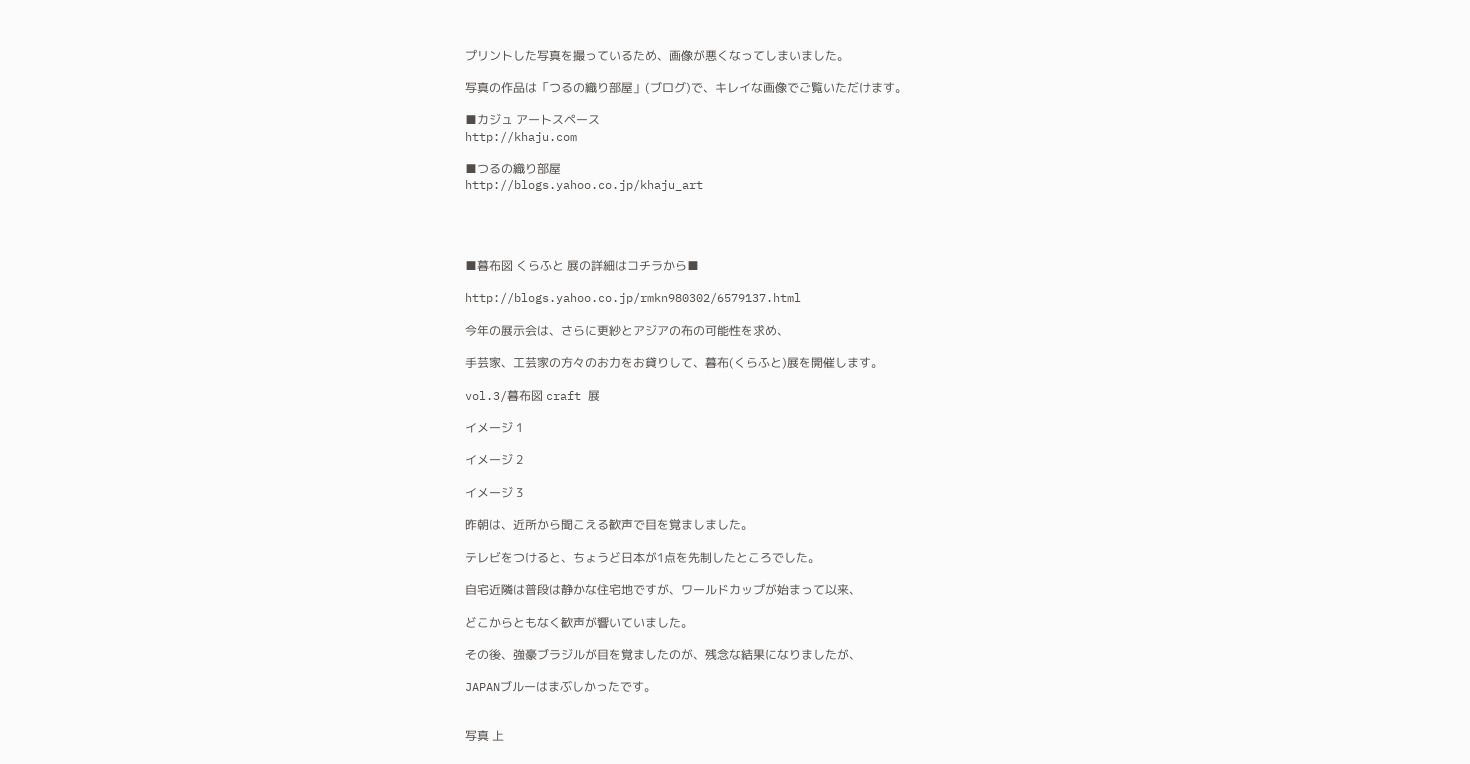プリントした写真を撮っているため、画像が悪くなってしまいました。

写真の作品は「つるの織り部屋」(ブログ)で、キレイな画像でご覧いただけます。

■カジュ アートスペース
http://khaju.com

■つるの織り部屋
http://blogs.yahoo.co.jp/khaju_art




■暮布図 くらふと 展の詳細はコチラから■

http://blogs.yahoo.co.jp/rmkn980302/6579137.html

今年の展示会は、さらに更紗とアジアの布の可能性を求め、

手芸家、工芸家の方々のお力をお貸りして、暮布(くらふと)展を開催します。

vol.3/暮布図 craft 展

イメージ 1

イメージ 2

イメージ 3

昨朝は、近所から聞こえる歓声で目を覚ましました。

テレビをつけると、ちょうど日本が1点を先制したところでした。

自宅近隣は普段は静かな住宅地ですが、ワールドカップが始まって以来、

どこからともなく歓声が響いていました。

その後、強豪ブラジルが目を覚ましたのが、残念な結果になりましたが、

JAPANブルーはまぶしかったです。


写真 上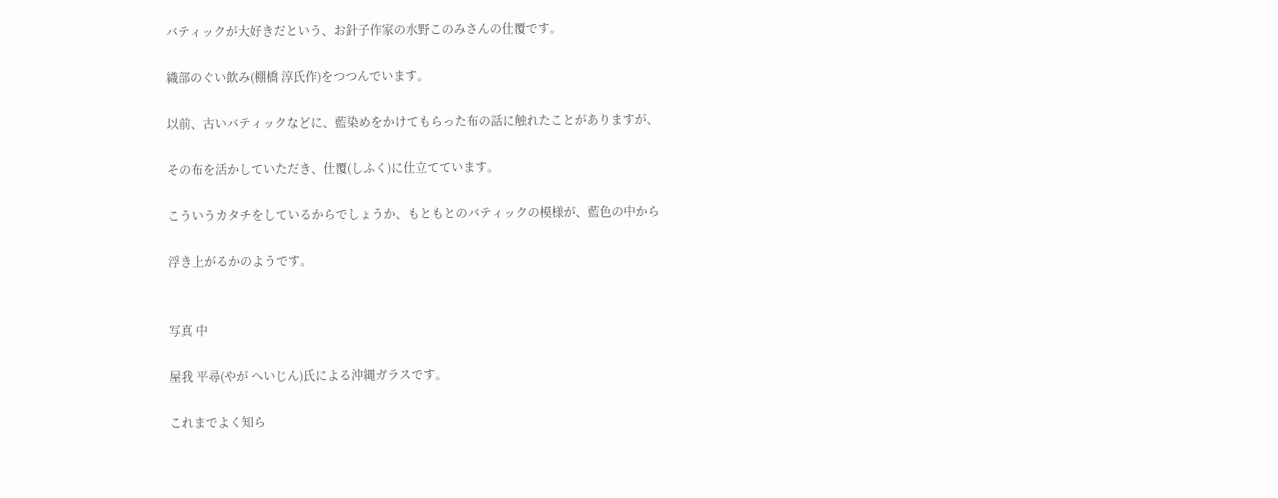バティックが大好きだという、お針子作家の水野このみさんの仕覆です。

織部のぐい飲み(棚橋 淳氏作)をつつんでいます。

以前、古いバティックなどに、藍染めをかけてもらった布の話に触れたことがありますが、

その布を活かしていただき、仕覆(しふく)に仕立てています。

こういうカタチをしているからでしょうか、もともとのバティックの模様が、藍色の中から

浮き上がるかのようです。


写真 中

屋我 平尋(やが へいじん)氏による沖縄ガラスです。

これまでよく知ら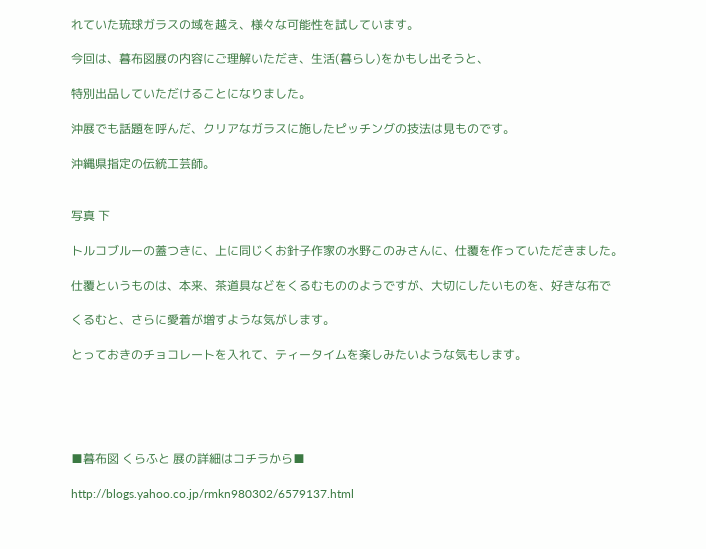れていた琉球ガラスの域を越え、様々な可能性を試しています。

今回は、暮布図展の内容にご理解いただき、生活(暮らし)をかもし出そうと、

特別出品していただけることになりました。

沖展でも話題を呼んだ、クリアなガラスに施したピッチングの技法は見ものです。

沖縄県指定の伝統工芸師。


写真 下

トルコブルーの蓋つきに、上に同じくお針子作家の水野このみさんに、仕覆を作っていただきました。

仕覆というものは、本来、茶道具などをくるむもののようですが、大切にしたいものを、好きな布で

くるむと、さらに愛着が増すような気がします。

とっておきのチョコレートを入れて、ティータイムを楽しみたいような気もします。





■暮布図 くらふと 展の詳細はコチラから■

http://blogs.yahoo.co.jp/rmkn980302/6579137.html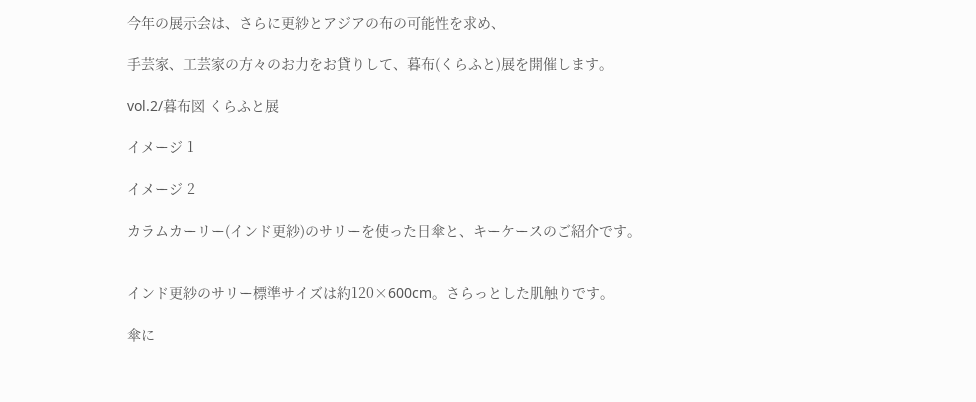今年の展示会は、さらに更紗とアジアの布の可能性を求め、

手芸家、工芸家の方々のお力をお貸りして、暮布(くらふと)展を開催します。

vol.2/暮布図 くらふと展

イメージ 1

イメージ 2

カラムカーリー(インド更紗)のサリーを使った日傘と、キーケースのご紹介です。


インド更紗のサリー標準サイズは約120×600cm。さらっとした肌触りです。

傘に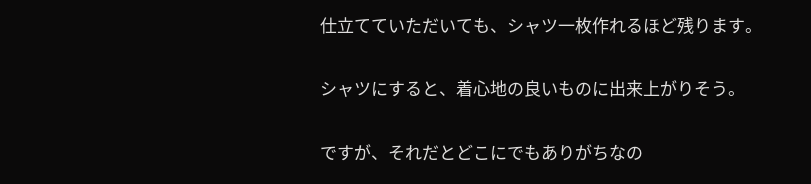仕立てていただいても、シャツ一枚作れるほど残ります。

シャツにすると、着心地の良いものに出来上がりそう。

ですが、それだとどこにでもありがちなの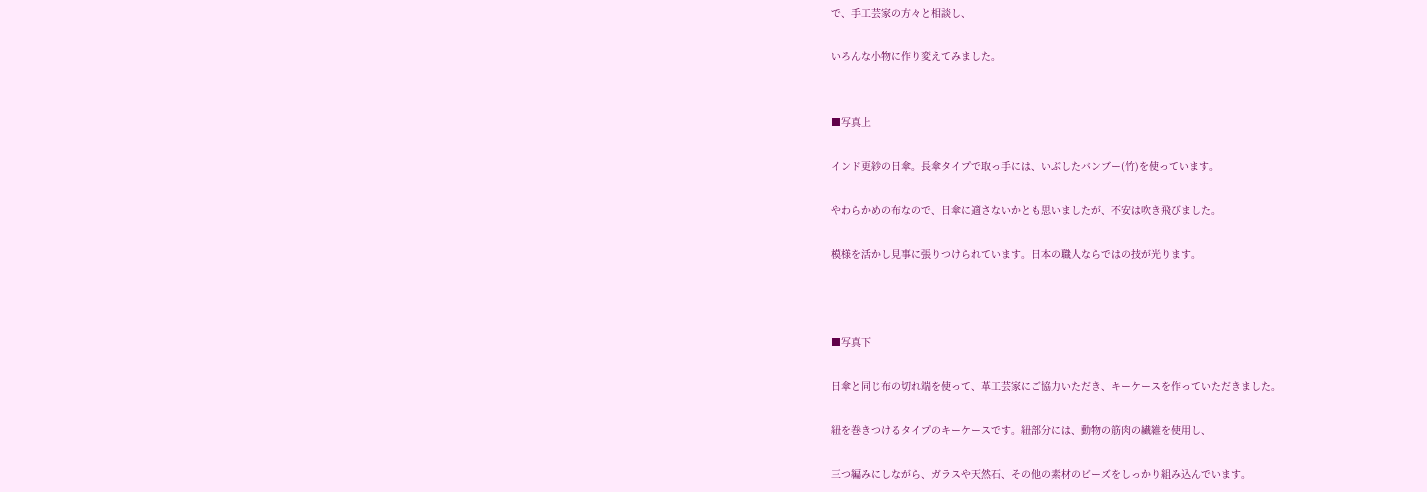で、手工芸家の方々と相談し、

いろんな小物に作り変えてみました。


■写真上

インド更紗の日傘。長傘タイプで取っ手には、いぶしたバンブー(竹)を使っています。

やわらかめの布なので、日傘に適さないかとも思いましたが、不安は吹き飛びました。

模様を活かし見事に張りつけられています。日本の職人ならではの技が光ります。



■写真下

日傘と同じ布の切れ端を使って、革工芸家にご協力いただき、キーケースを作っていただきました。

紐を巻きつけるタイプのキーケースです。紐部分には、動物の筋肉の繊維を使用し、

三つ編みにしながら、ガラスや天然石、その他の素材のビーズをしっかり組み込んでいます。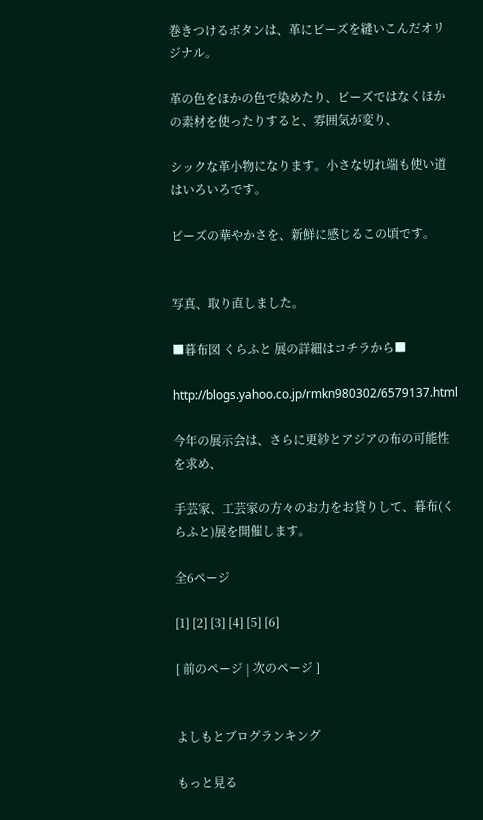巻きつけるボタンは、革にビーズを縫いこんだオリジナル。

革の色をほかの色で染めたり、ビーズではなくほかの素材を使ったりすると、雰囲気が変り、

シックな革小物になります。小さな切れ端も使い道はいろいろです。

ビーズの華やかさを、新鮮に感じるこの頃です。


写真、取り直しました。

■暮布図 くらふと 展の詳細はコチラから■

http://blogs.yahoo.co.jp/rmkn980302/6579137.html

今年の展示会は、さらに更紗とアジアの布の可能性を求め、

手芸家、工芸家の方々のお力をお貸りして、暮布(くらふと)展を開催します。

全6ページ

[1] [2] [3] [4] [5] [6]

[ 前のページ | 次のページ ]


よしもとブログランキング

もっと見る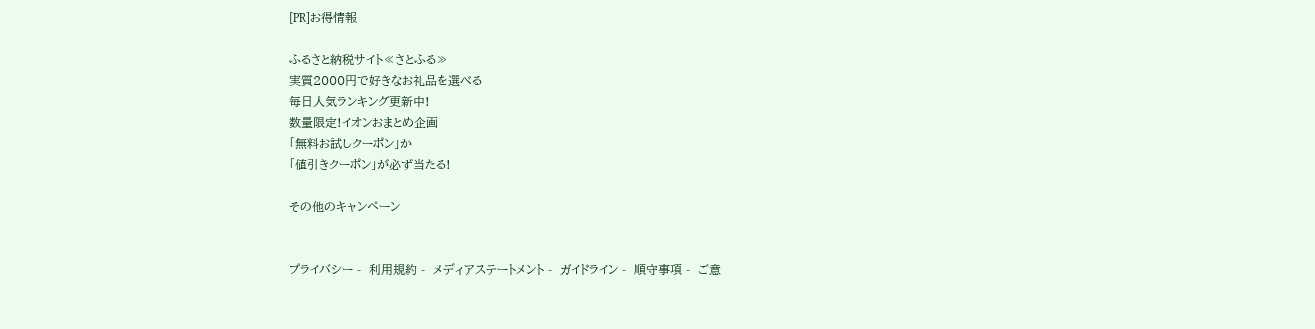[PR]お得情報

ふるさと納税サイト≪さとふる≫
実質2000円で好きなお礼品を選べる
毎日人気ランキング更新中!
数量限定!イオンおまとめ企画
「無料お試しクーポン」か
「値引きクーポン」が必ず当たる!

その他のキャンペーン


プライバシー -  利用規約 -  メディアステートメント -  ガイドライン -  順守事項 -  ご意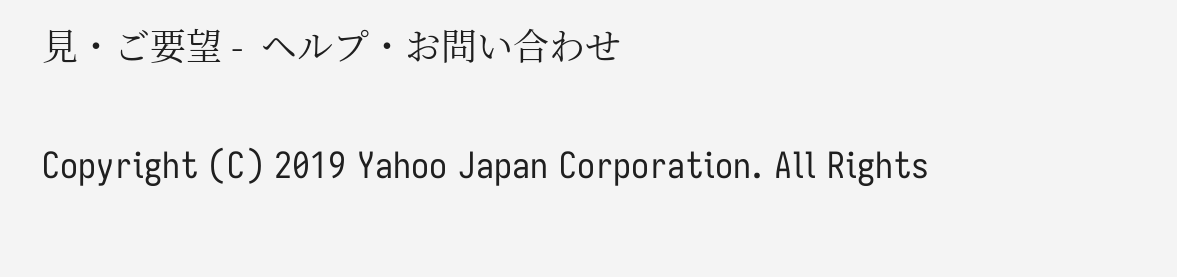見・ご要望 -  ヘルプ・お問い合わせ

Copyright (C) 2019 Yahoo Japan Corporation. All Rights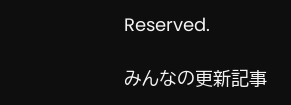Reserved.

みんなの更新記事